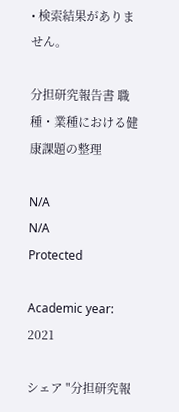• 検索結果がありません。

分担研究報告書 職種・業種における健康課題の整理

N/A
N/A
Protected

Academic year: 2021

シェア "分担研究報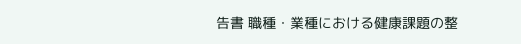告書 職種・業種における健康課題の整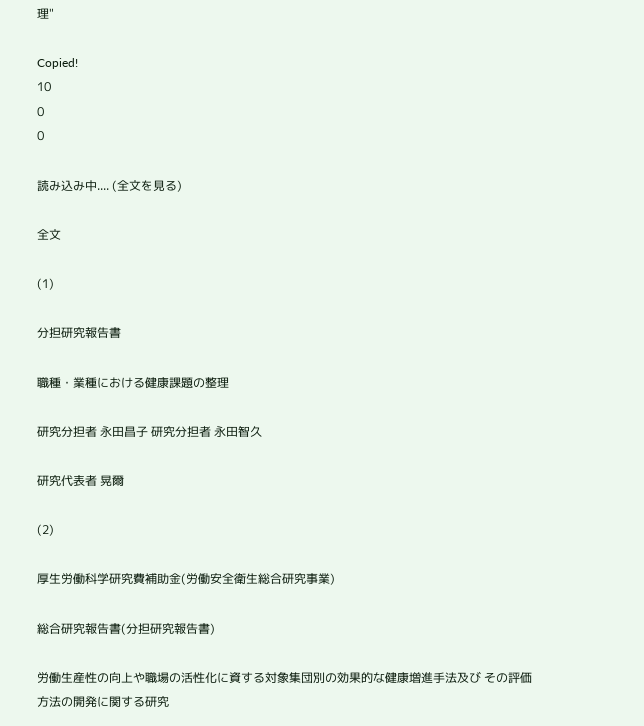理"

Copied!
10
0
0

読み込み中.... (全文を見る)

全文

(1)

分担研究報告書

職種・業種における健康課題の整理

研究分担者 永田昌子 研究分担者 永田智久

研究代表者 晃爾

(2)

厚生労働科学研究費補助金(労働安全衛生総合研究事業)

総合研究報告書(分担研究報告書)

労働生産性の向上や職場の活性化に資する対象集団別の効果的な健康増進手法及び その評価方法の開発に関する研究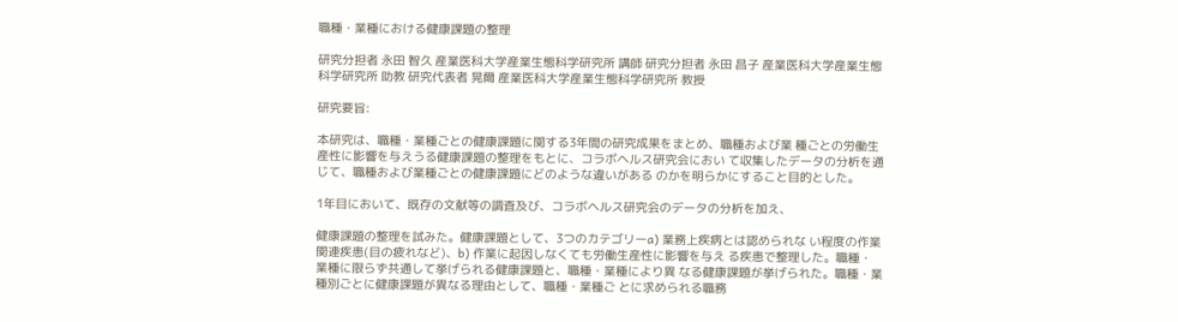職種・業種における健康課題の整理

研究分担者 永田 智久 産業医科大学産業生態科学研究所 講師 研究分担者 永田 昌子 産業医科大学産業生態科学研究所 助教 研究代表者 晃爾 産業医科大学産業生態科学研究所 教授

研究要旨:

本研究は、職種・業種ごとの健康課題に関する3年間の研究成果をまとめ、職種および業 種ごとの労働生産性に影響を与えうる健康課題の整理をもとに、コラボヘルス研究会におい て収集したデータの分析を通じて、職種および業種ごとの健康課題にどのような違いがある のかを明らかにすること目的とした。

1年目において、既存の文献等の調査及び、コラボヘルス研究会のデータの分析を加え、

健康課題の整理を試みた。健康課題として、3つのカテゴリーa) 業務上疾病とは認められな い程度の作業関連疾患(目の疲れなど)、b) 作業に起因しなくても労働生産性に影響を与え る疾患で整理した。職種・業種に限らず共通して挙げられる健康課題と、職種・業種により異 なる健康課題が挙げられた。職種・業種別ごとに健康課題が異なる理由として、職種・業種ご とに求められる職務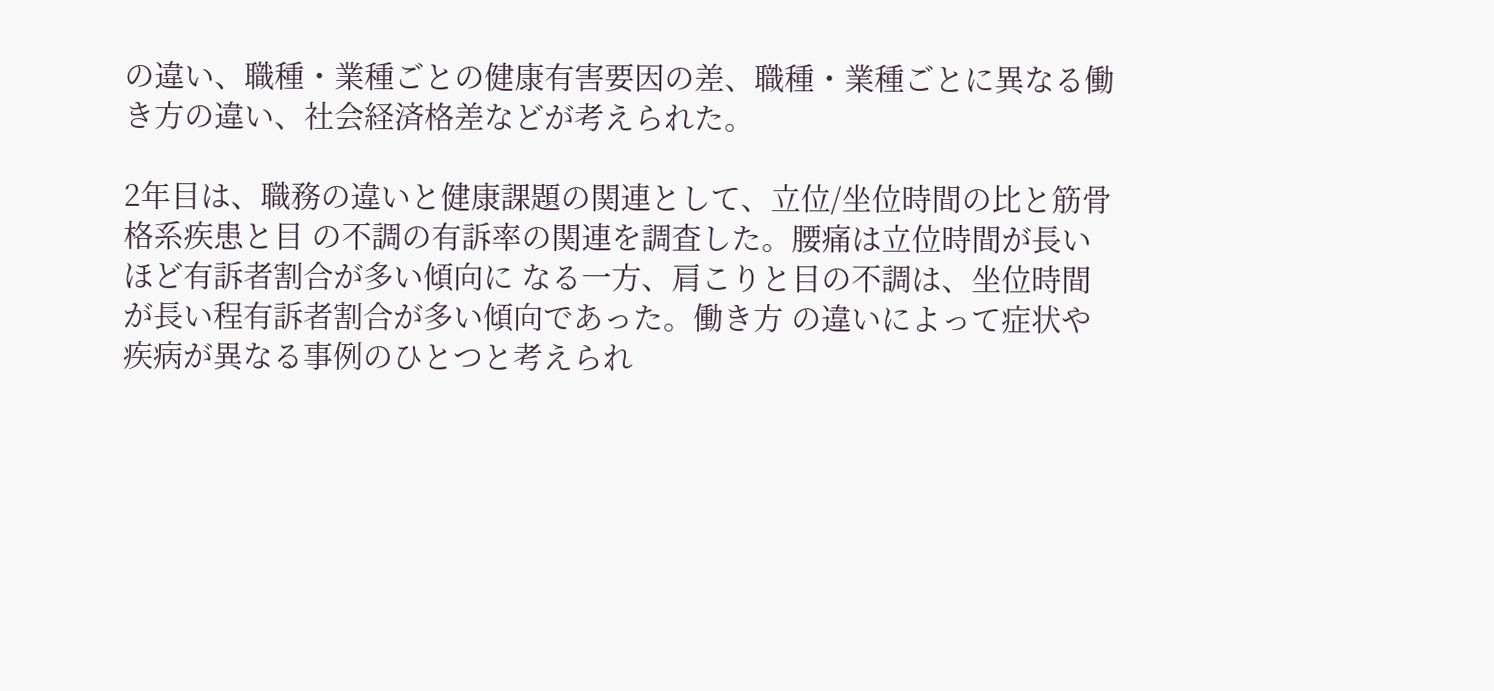の違い、職種・業種ごとの健康有害要因の差、職種・業種ごとに異なる働 き方の違い、社会経済格差などが考えられた。

2年目は、職務の違いと健康課題の関連として、立位/坐位時間の比と筋骨格系疾患と目 の不調の有訴率の関連を調査した。腰痛は立位時間が長いほど有訴者割合が多い傾向に なる一方、肩こりと目の不調は、坐位時間が長い程有訴者割合が多い傾向であった。働き方 の違いによって症状や疾病が異なる事例のひとつと考えられ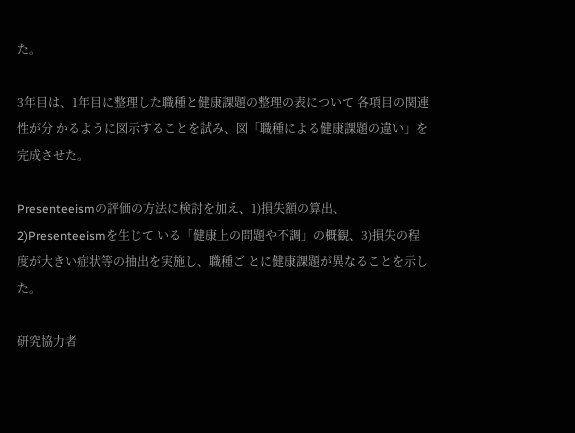た。

3年目は、1年目に整理した職種と健康課題の整理の表について 各項目の関連性が分 かるように図示することを試み、図「職種による健康課題の違い」を完成させた。

Presenteeismの評価の方法に検討を加え、1)損失額の算出、2)Presenteeismを生じて いる「健康上の問題や不調」の概観、3)損失の程度が大きい症状等の抽出を実施し、職種ご とに健康課題が異なることを示した。

研究協力者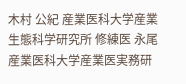木村 公紀 産業医科大学産業生態科学研究所 修練医 永尾 産業医科大学産業医実務研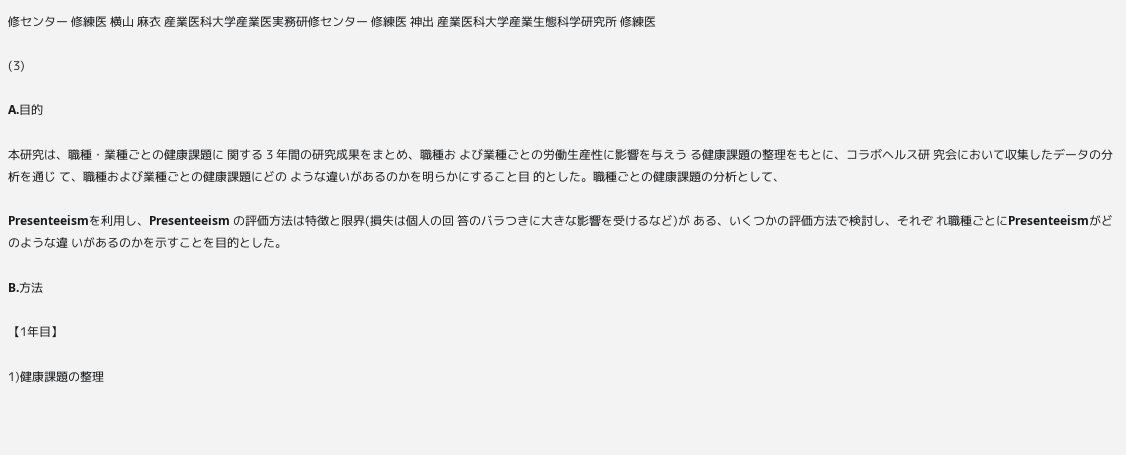修センター 修練医 横山 麻衣 産業医科大学産業医実務研修センター 修練医 神出 産業医科大学産業生態科学研究所 修練医

(3)

A.目的

本研究は、職種・業種ごとの健康課題に 関する 3 年間の研究成果をまとめ、職種お よび業種ごとの労働生産性に影響を与えう る健康課題の整理をもとに、コラボヘルス研 究会において収集したデータの分析を通じ て、職種および業種ごとの健康課題にどの ような違いがあるのかを明らかにすること目 的とした。職種ごとの健康課題の分析として、

Presenteeismを利用し、Presenteeism の評価方法は特徴と限界(損失は個人の回 答のバラつきに大きな影響を受けるなど)が ある、いくつかの評価方法で検討し、それぞ れ職種ごとにPresenteeismがどのような違 いがあるのかを示すことを目的とした。

B.方法

【1年目】

1)健康課題の整理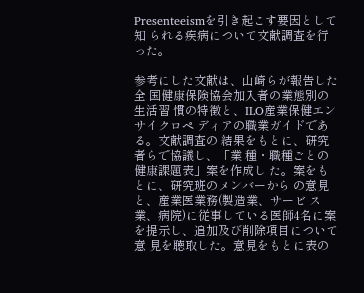Presenteeismを引き起こす要因として知 られる疾病について文献調査を行った。

参考にした文献は、山崎らが報告した全 国健康保険協会加入者の業態別の生活習 慣の特徴と、ILO産業保健エンサイクロペ ディアの職業ガイドである。文献調査の 結果をもとに、研究者らで協議し、「業 種・職種ごとの健康課題表」案を作成し た。案をもとに、研究班のメンバーから の意見と、産業医業務(製造業、サービ ス業、病院)に従事している医師4名に案 を提示し、追加及び削除項目について意 見を聴取した。意見をもとに表の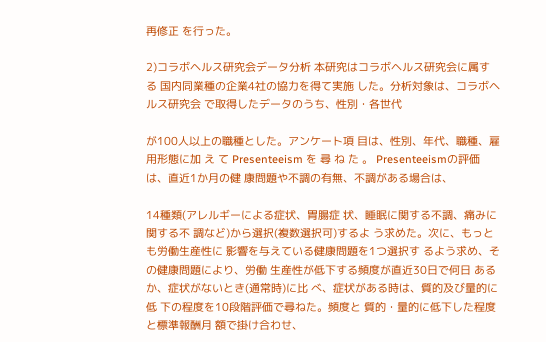再修正 を行った。

2)コラボヘルス研究会データ分析 本研究はコラボヘルス研究会に属する 国内同業種の企業4社の協力を得て実施 した。分析対象は、コラボヘルス研究会 で取得したデータのうち、性別・各世代

が100人以上の職種とした。アンケート項 目は、性別、年代、職種、雇用形態に加 え て Presenteeism を 尋 ね た 。 Presenteeismの評価は、直近1か月の健 康問題や不調の有無、不調がある場合は、

14種類(アレルギーによる症状、胃腸症 状、睡眠に関する不調、痛みに関する不 調など)から選択(複数選択可)するよ う求めた。次に、もっとも労働生産性に 影響を与えている健康問題を1つ選択す るよう求め、その健康問題により、労働 生産性が低下する頻度が直近30日で何日 あるか、症状がないとき(通常時)に比 べ、症状がある時は、質的及び量的に低 下の程度を10段階評価で尋ねた。頻度と 質的・量的に低下した程度と標準報酬月 額で掛け合わせ、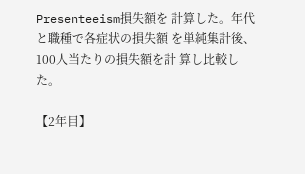Presenteeism損失額を 計算した。年代と職種で各症状の損失額 を単純集計後、100人当たりの損失額を計 算し比較した。

【2年目】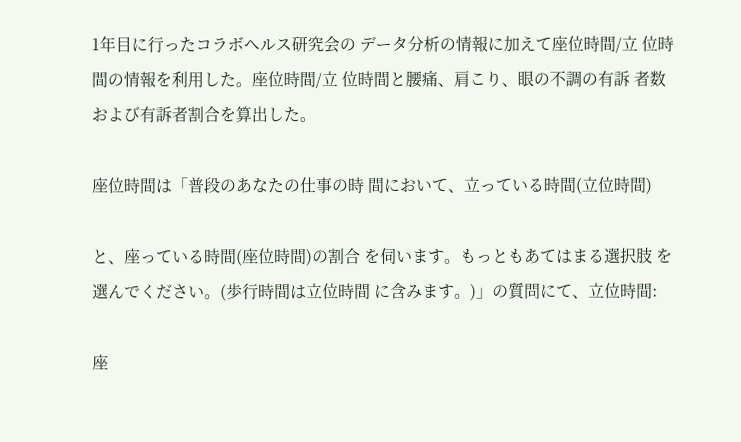1年目に行ったコラボヘルス研究会の データ分析の情報に加えて座位時間/立 位時間の情報を利用した。座位時間/立 位時間と腰痛、肩こり、眼の不調の有訴 者数および有訴者割合を算出した。

座位時間は「普段のあなたの仕事の時 間において、立っている時間(立位時間)

と、座っている時間(座位時間)の割合 を伺います。もっともあてはまる選択肢 を選んでください。(歩行時間は立位時間 に含みます。)」の質問にて、立位時間:

座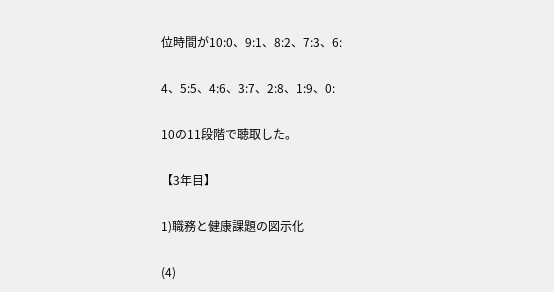位時間が10:0、9:1、8:2、7:3、6:

4、5:5、4:6、3:7、2:8、1:9、0:

10の11段階で聴取した。

【3年目】

1)職務と健康課題の図示化

(4)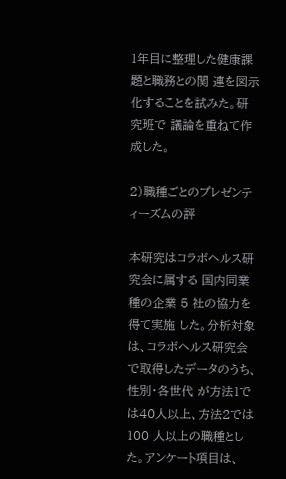1年目に整理した健康課題と職務との関 連を図示化することを試みた。研究班で 議論を重ねて作成した。

2)職種ごとのプレゼンティーズムの評

本研究はコラボヘルス研究会に属する 国内同業種の企業 5 社の協力を得て実施 した。分析対象は、コラボヘルス研究会 で取得したデータのうち、性別・各世代 が方法1では40人以上、方法2では100 人以上の職種とした。アンケート項目は、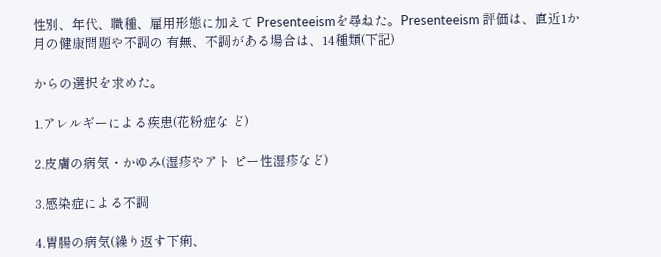性別、年代、職種、雇用形態に加えて Presenteeismを尋ねた。Presenteeism 評価は、直近1か月の健康問題や不調の 有無、不調がある場合は、14種類(下記)

からの選択を求めた。

1.アレルギーによる疾患(花粉症な ど)

2.皮膚の病気・かゆみ(湿疹やアト ピー性湿疹など)

3.感染症による不調

4.胃腸の病気(繰り返す下痢、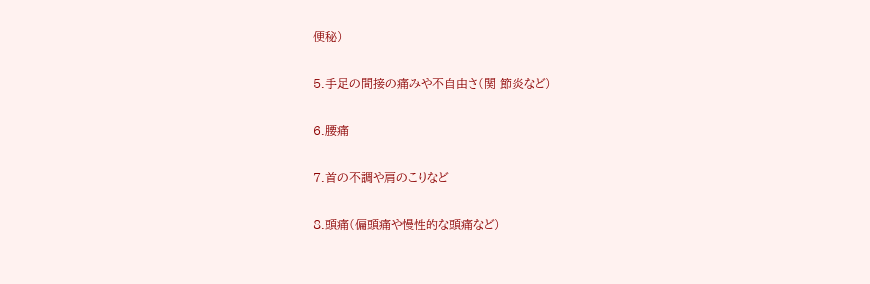便秘)

5.手足の間接の痛みや不自由さ(関 節炎など)

6.腰痛

7.首の不調や肩のこりなど

8.頭痛(偏頭痛や慢性的な頭痛など)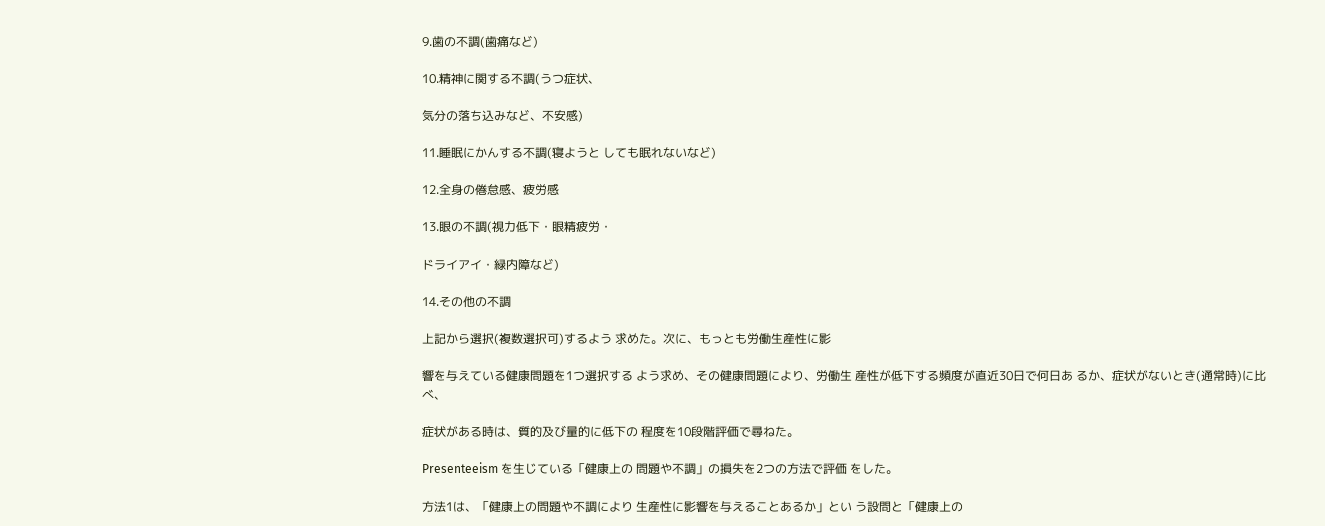9.歯の不調(歯痛など)

10.精神に関する不調(うつ症状、

気分の落ち込みなど、不安感)

11.睡眠にかんする不調(寝ようと しても眠れないなど)

12.全身の倦怠感、疲労感

13.眼の不調(視力低下・眼精疲労・

ドライアイ・緑内障など)

14.その他の不調

上記から選択(複数選択可)するよう 求めた。次に、もっとも労働生産性に影

響を与えている健康問題を1つ選択する よう求め、その健康問題により、労働生 産性が低下する頻度が直近30日で何日あ るか、症状がないとき(通常時)に比べ、

症状がある時は、質的及び量的に低下の 程度を10段階評価で尋ねた。

Presenteeism を生じている「健康上の 問題や不調」の損失を2つの方法で評価 をした。

方法1は、「健康上の問題や不調により 生産性に影響を与えることあるか」とい う設問と「健康上の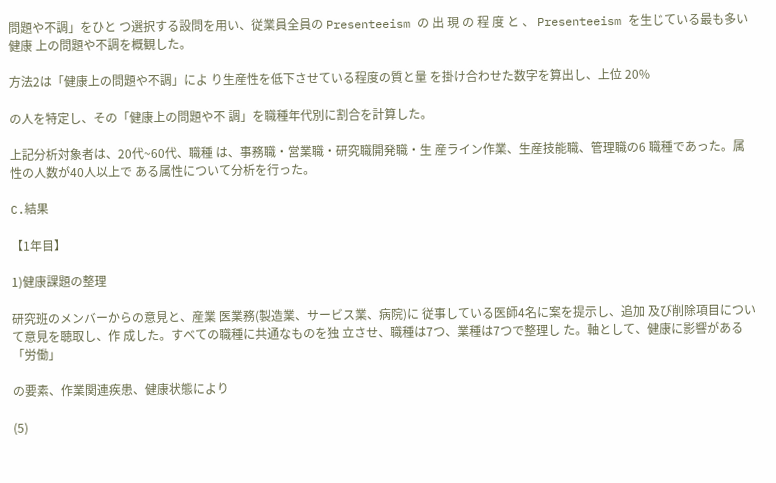問題や不調」をひと つ選択する設問を用い、従業員全員の Presenteeism の 出 現 の 程 度 と 、 Presenteeism を生じている最も多い健康 上の問題や不調を概観した。

方法2は「健康上の問題や不調」によ り生産性を低下させている程度の質と量 を掛け合わせた数字を算出し、上位 20%

の人を特定し、その「健康上の問題や不 調」を職種年代別に割合を計算した。

上記分析対象者は、20代~60代、職種 は、事務職・営業職・研究職開発職・生 産ライン作業、生産技能職、管理職の6 職種であった。属性の人数が40人以上で ある属性について分析を行った。

C.結果

【1年目】

1)健康課題の整理

研究班のメンバーからの意見と、産業 医業務(製造業、サービス業、病院)に 従事している医師4名に案を提示し、追加 及び削除項目について意見を聴取し、作 成した。すべての職種に共通なものを独 立させ、職種は7つ、業種は7つで整理し た。軸として、健康に影響がある「労働」

の要素、作業関連疾患、健康状態により

(5)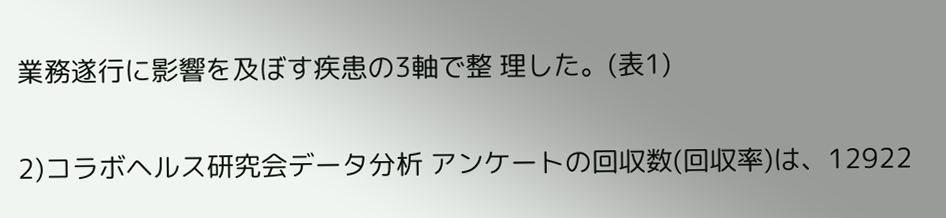業務遂行に影響を及ぼす疾患の3軸で整 理した。(表1)

2)コラボヘルス研究会データ分析 アンケートの回収数(回収率)は、12922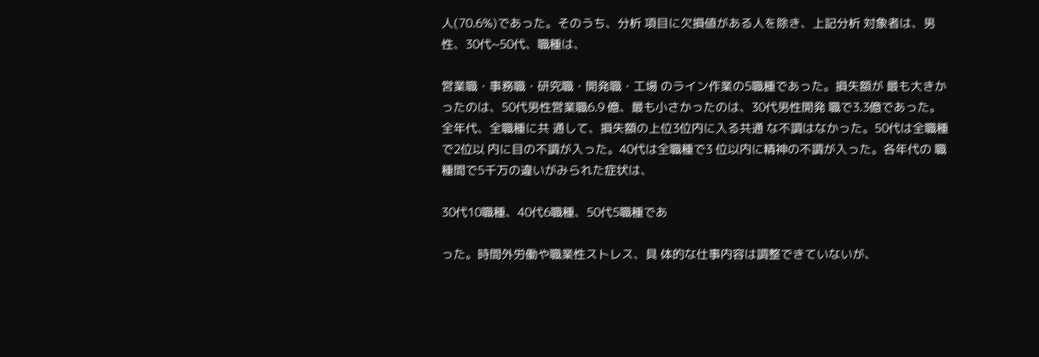人(70.6%)であった。そのうち、分析 項目に欠損値がある人を除き、上記分析 対象者は、男性、30代~50代、職種は、

営業職・事務職・研究職・開発職・工場 のライン作業の5職種であった。損失額が 最も大きかったのは、50代男性営業職6.9 億、最も小さかったのは、30代男性開発 職で3.3億であった。全年代、全職種に共 通して、損失額の上位3位内に入る共通 な不調はなかった。50代は全職種で2位以 内に目の不調が入った。40代は全職種で3 位以内に精神の不調が入った。各年代の 職種間で5千万の違いがみられた症状は、

30代10職種、40代6職種、50代5職種であ

った。時間外労働や職業性ストレス、具 体的な仕事内容は調整できていないが、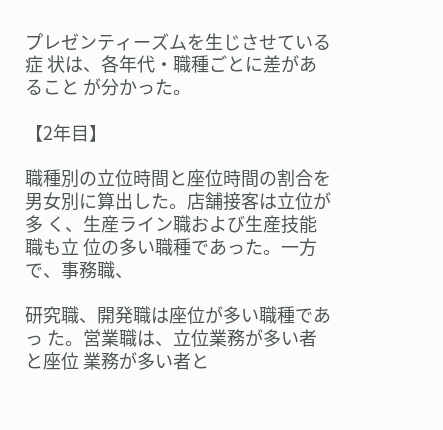プレゼンティーズムを生じさせている症 状は、各年代・職種ごとに差があること が分かった。

【2年目】

職種別の立位時間と座位時間の割合を 男女別に算出した。店舗接客は立位が多 く、生産ライン職および生産技能職も立 位の多い職種であった。一方で、事務職、

研究職、開発職は座位が多い職種であっ た。営業職は、立位業務が多い者と座位 業務が多い者と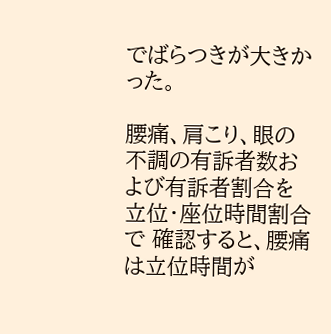でばらつきが大きかった。

腰痛、肩こり、眼の不調の有訴者数お よび有訴者割合を立位・座位時間割合で 確認すると、腰痛は立位時間が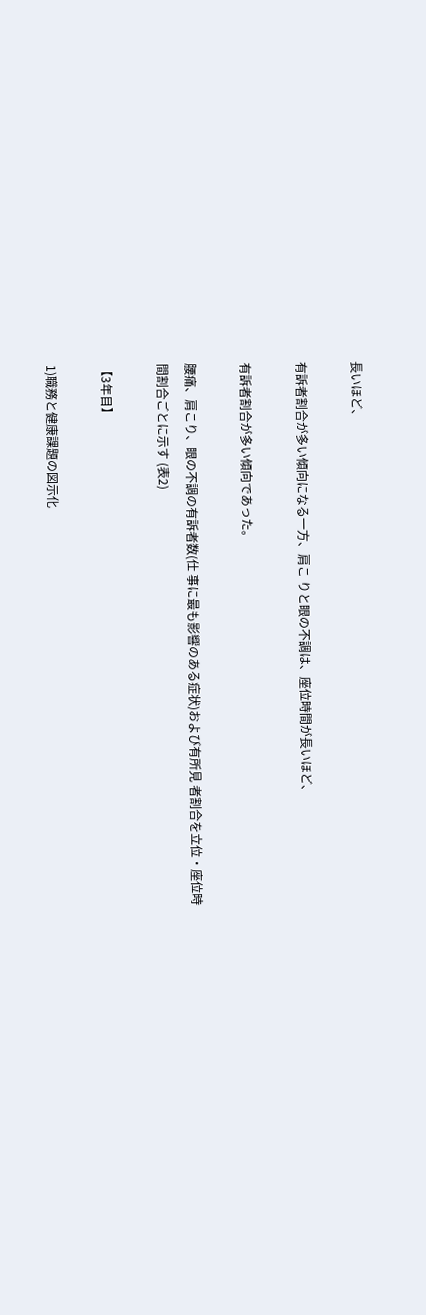長いほど、

有訴者割合が多い傾向になる一方、肩こ りと眼の不調は、座位時間が長いほど、

有訴者割合が多い傾向であった。

腰痛、肩こり、眼の不調の有訴者数(仕 事に最も影響のある症状)および有所見 者割合を立位・座位時間割合ごとに示す (表2)

【3年目】

1)職務と健康課題の図示化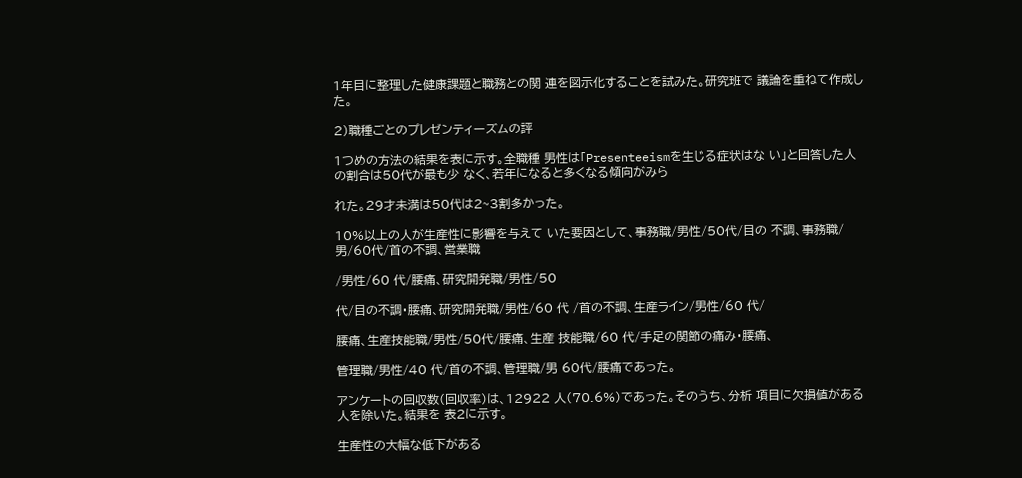1年目に整理した健康課題と職務との関 連を図示化することを試みた。研究班で 議論を重ねて作成した。

2)職種ごとのプレゼンティーズムの評

1つめの方法の結果を表に示す。全職種 男性は「Presenteeismを生じる症状はな い」と回答した人の割合は50代が最も少 なく、若年になると多くなる傾向がみら

れた。29才未満は50代は2~3割多かった。

10%以上の人が生産性に影響を与えて いた要因として、事務職/男性/50代/目の 不調、事務職/男/60代/首の不調、営業職

/男性/60 代/腰痛、研究開発職/男性/50

代/目の不調・腰痛、研究開発職/男性/60 代 /首の不調、生産ライン/男性/60 代/

腰痛、生産技能職/男性/50代/腰痛、生産 技能職/60 代/手足の関節の痛み・腰痛、

管理職/男性/40 代/首の不調、管理職/男 60代/腰痛であった。

アンケートの回収数(回収率)は、12922 人(70.6%)であった。そのうち、分析 項目に欠損値がある人を除いた。結果を 表2に示す。

生産性の大幅な低下がある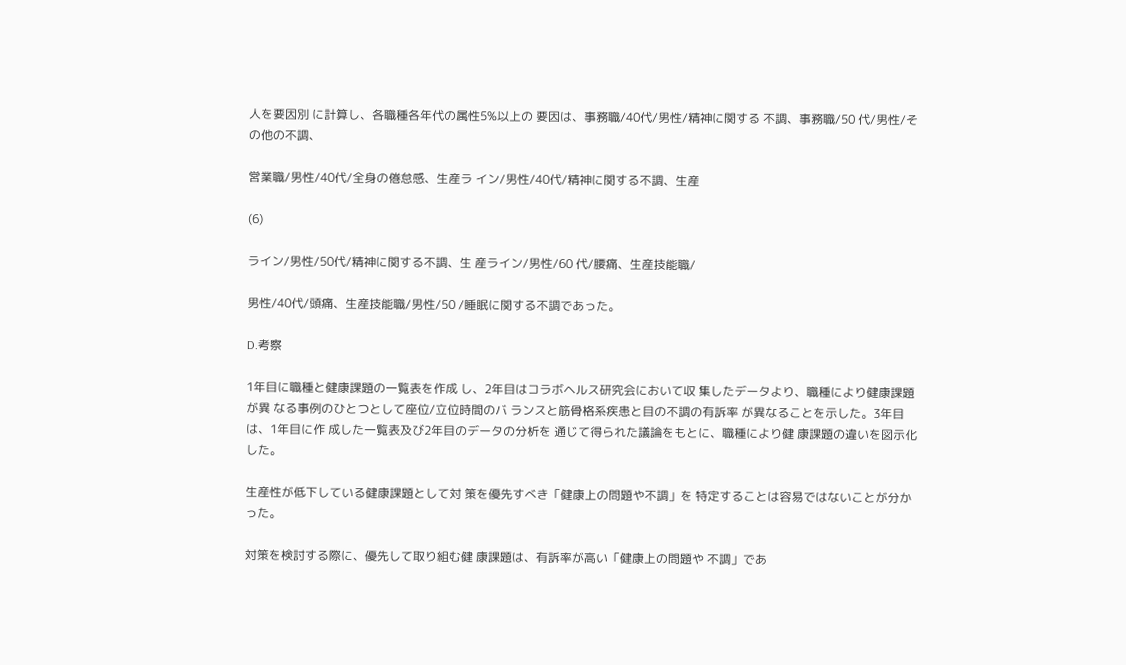人を要因別 に計算し、各職種各年代の属性5%以上の 要因は、事務職/40代/男性/精神に関する 不調、事務職/50 代/男性/その他の不調、

営業職/男性/40代/全身の倦怠感、生産ラ イン/男性/40代/精神に関する不調、生産

(6)

ライン/男性/50代/精神に関する不調、生 産ライン/男性/60 代/腰痛、生産技能職/

男性/40代/頭痛、生産技能職/男性/50 /睡眠に関する不調であった。

D.考察

1年目に職種と健康課題の一覧表を作成 し、2年目はコラボヘルス研究会において収 集したデータより、職種により健康課題が異 なる事例のひとつとして座位/立位時間のバ ランスと筋骨格系疾患と目の不調の有訴率 が異なることを示した。3年目は、1年目に作 成した一覧表及び2年目のデータの分析を 通じて得られた議論をもとに、職種により健 康課題の違いを図示化した。

生産性が低下している健康課題として対 策を優先すべき「健康上の問題や不調」を 特定することは容易ではないことが分かった。

対策を検討する際に、優先して取り組む健 康課題は、有訴率が高い「健康上の問題や 不調」であ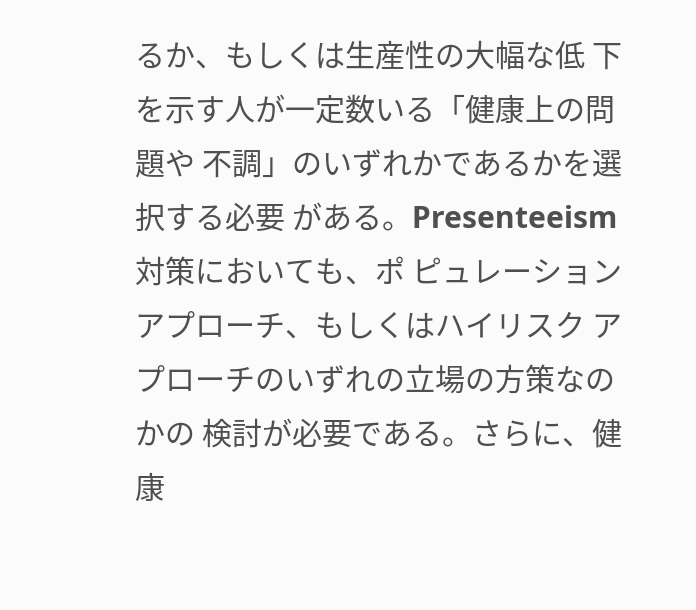るか、もしくは生産性の大幅な低 下を示す人が一定数いる「健康上の問題や 不調」のいずれかであるかを選択する必要 がある。Presenteeism対策においても、ポ ピュレーションアプローチ、もしくはハイリスク アプローチのいずれの立場の方策なのかの 検討が必要である。さらに、健康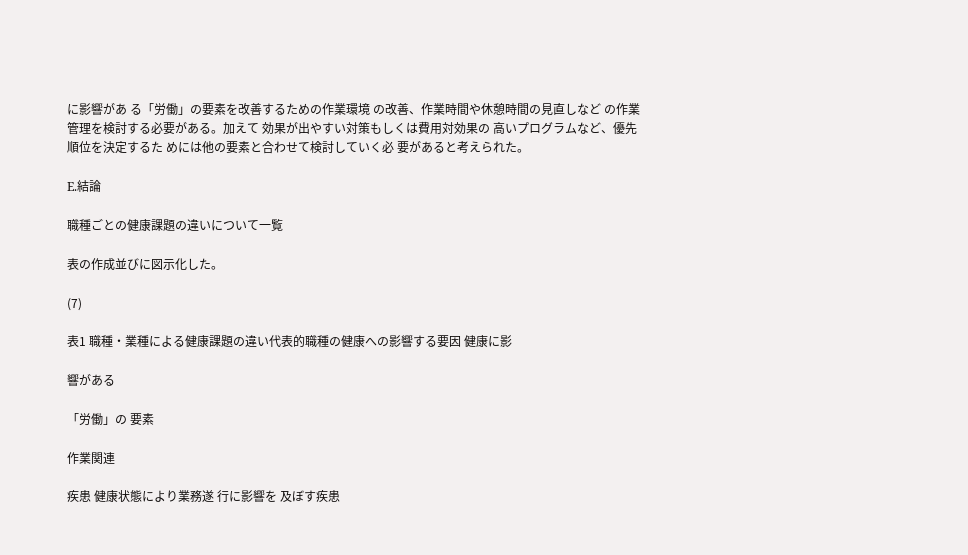に影響があ る「労働」の要素を改善するための作業環境 の改善、作業時間や休憩時間の見直しなど の作業管理を検討する必要がある。加えて 効果が出やすい対策もしくは費用対効果の 高いプログラムなど、優先順位を決定するた めには他の要素と合わせて検討していく必 要があると考えられた。

E.結論

職種ごとの健康課題の違いについて一覧

表の作成並びに図示化した。

(7)

表1 職種・業種による健康課題の違い代表的職種の健康への影響する要因 健康に影

響がある

「労働」の 要素

作業関連

疾患 健康状態により業務遂 行に影響を 及ぼす疾患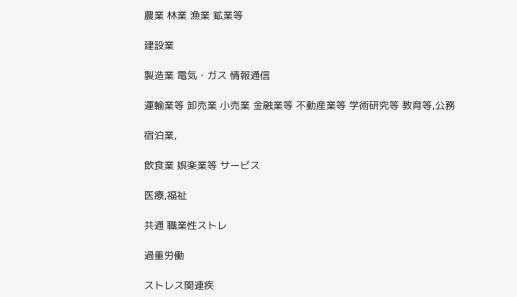農業 林業 漁業 鉱業等

建設業

製造業 電気・ガス 情報通信

運輸業等 卸売業 小売業 金融業等 不動産業等 学術研究等 教育等,公務

宿泊業,

飲食業 娯楽業等 サービス

医療,福祉

共通 職業性ストレ

過重労働

ストレス関連疾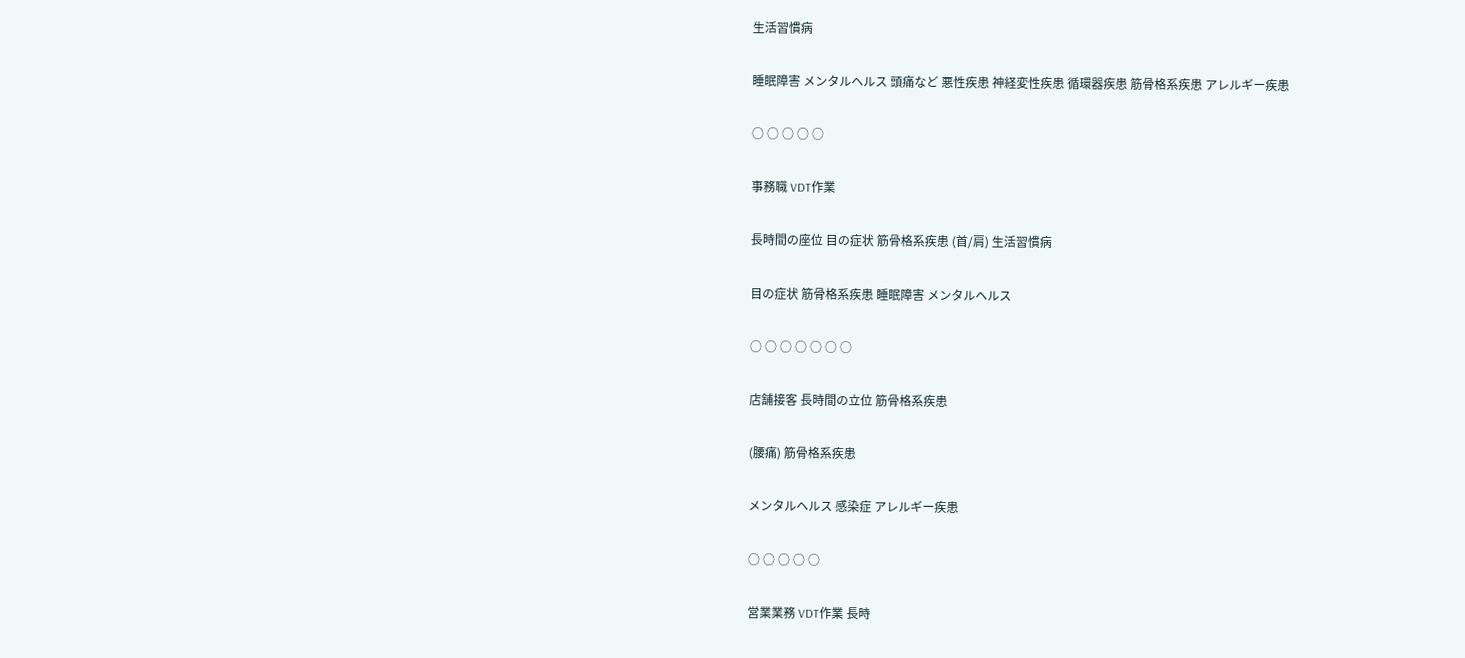生活習慣病

睡眠障害 メンタルヘルス 頭痛など 悪性疾患 神経変性疾患 循環器疾患 筋骨格系疾患 アレルギー疾患

○ ○ ○ ○ ○

事務職 VDT作業

長時間の座位 目の症状 筋骨格系疾患 (首/肩) 生活習慣病

目の症状 筋骨格系疾患 睡眠障害 メンタルヘルス

○ ○ ○ ○ ○ ○ ○

店舗接客 長時間の立位 筋骨格系疾患

(腰痛) 筋骨格系疾患

メンタルヘルス 感染症 アレルギー疾患

○ ○ ○ ○ ○

営業業務 VDT作業 長時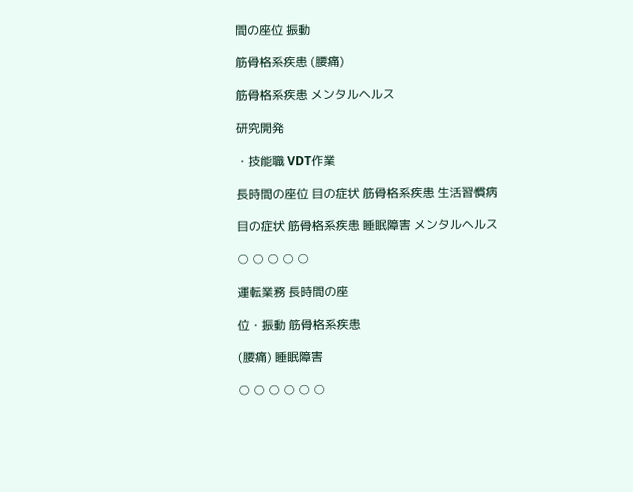間の座位 振動

筋骨格系疾患 (腰痛)

筋骨格系疾患 メンタルヘルス

研究開発

・技能職 VDT作業

長時間の座位 目の症状 筋骨格系疾患 生活習慣病

目の症状 筋骨格系疾患 睡眠障害 メンタルヘルス

○ ○ ○ ○ ○

運転業務 長時間の座

位・振動 筋骨格系疾患

(腰痛) 睡眠障害

○ ○ ○ ○ ○ ○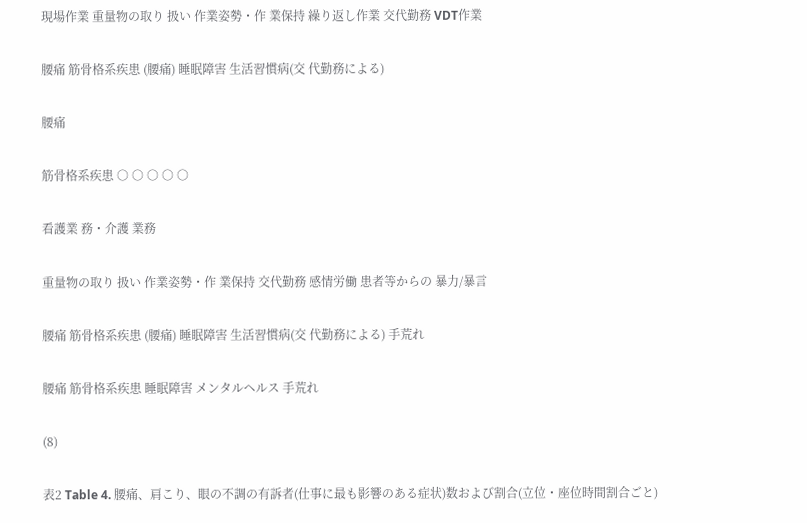現場作業 重量物の取り 扱い 作業姿勢・作 業保持 繰り返し作業 交代勤務 VDT作業

腰痛 筋骨格系疾患 (腰痛) 睡眠障害 生活習慣病(交 代勤務による)

腰痛

筋骨格系疾患 ○ ○ ○ ○ ○

看護業 務・介護 業務

重量物の取り 扱い 作業姿勢・作 業保持 交代勤務 感情労働 患者等からの 暴力/暴言

腰痛 筋骨格系疾患 (腰痛) 睡眠障害 生活習慣病(交 代勤務による) 手荒れ

腰痛 筋骨格系疾患 睡眠障害 メンタルヘルス 手荒れ

(8)

表2 Table 4. 腰痛、肩こり、眼の不調の有訴者(仕事に最も影響のある症状)数および割合(立位・座位時間割合ごと)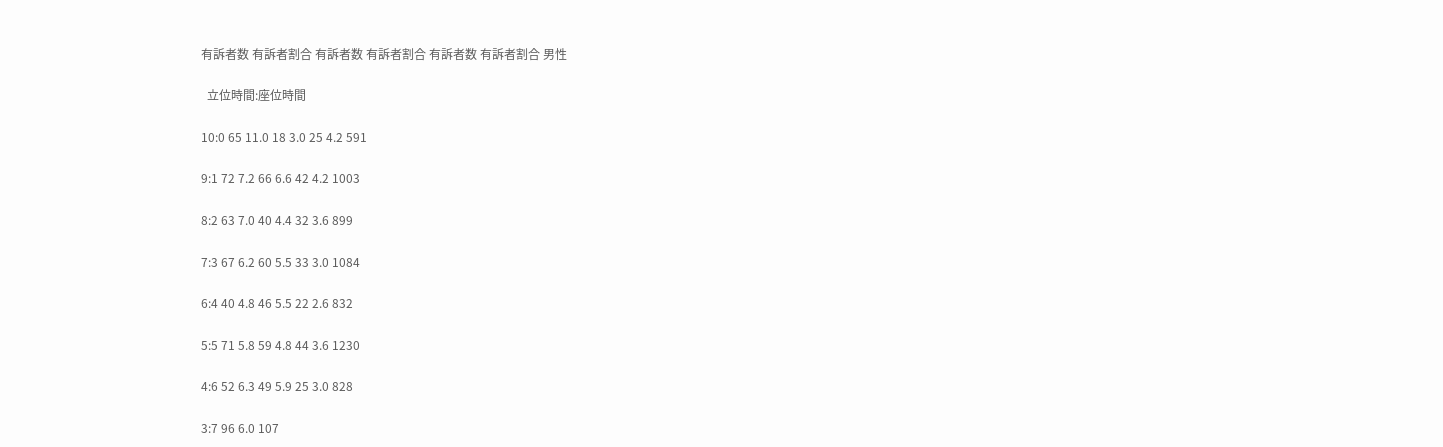有訴者数 有訴者割合 有訴者数 有訴者割合 有訴者数 有訴者割合 男性

  立位時間:座位時間

10:0 65 11.0 18 3.0 25 4.2 591

9:1 72 7.2 66 6.6 42 4.2 1003

8:2 63 7.0 40 4.4 32 3.6 899

7:3 67 6.2 60 5.5 33 3.0 1084

6:4 40 4.8 46 5.5 22 2.6 832

5:5 71 5.8 59 4.8 44 3.6 1230

4:6 52 6.3 49 5.9 25 3.0 828

3:7 96 6.0 107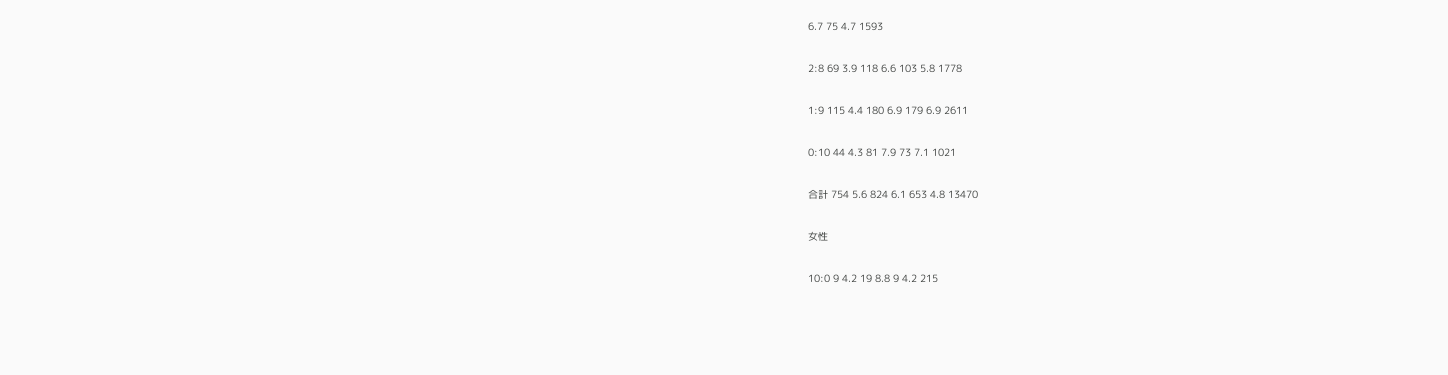6.7 75 4.7 1593

2:8 69 3.9 118 6.6 103 5.8 1778

1:9 115 4.4 180 6.9 179 6.9 2611

0:10 44 4.3 81 7.9 73 7.1 1021

合計 754 5.6 824 6.1 653 4.8 13470

女性

10:0 9 4.2 19 8.8 9 4.2 215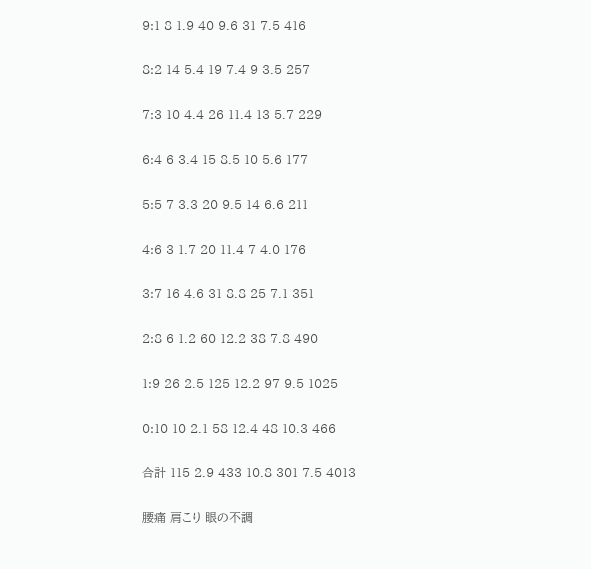9:1 8 1.9 40 9.6 31 7.5 416

8:2 14 5.4 19 7.4 9 3.5 257

7:3 10 4.4 26 11.4 13 5.7 229

6:4 6 3.4 15 8.5 10 5.6 177

5:5 7 3.3 20 9.5 14 6.6 211

4:6 3 1.7 20 11.4 7 4.0 176

3:7 16 4.6 31 8.8 25 7.1 351

2:8 6 1.2 60 12.2 38 7.8 490

1:9 26 2.5 125 12.2 97 9.5 1025

0:10 10 2.1 58 12.4 48 10.3 466

合計 115 2.9 433 10.8 301 7.5 4013

腰痛 肩こり 眼の不調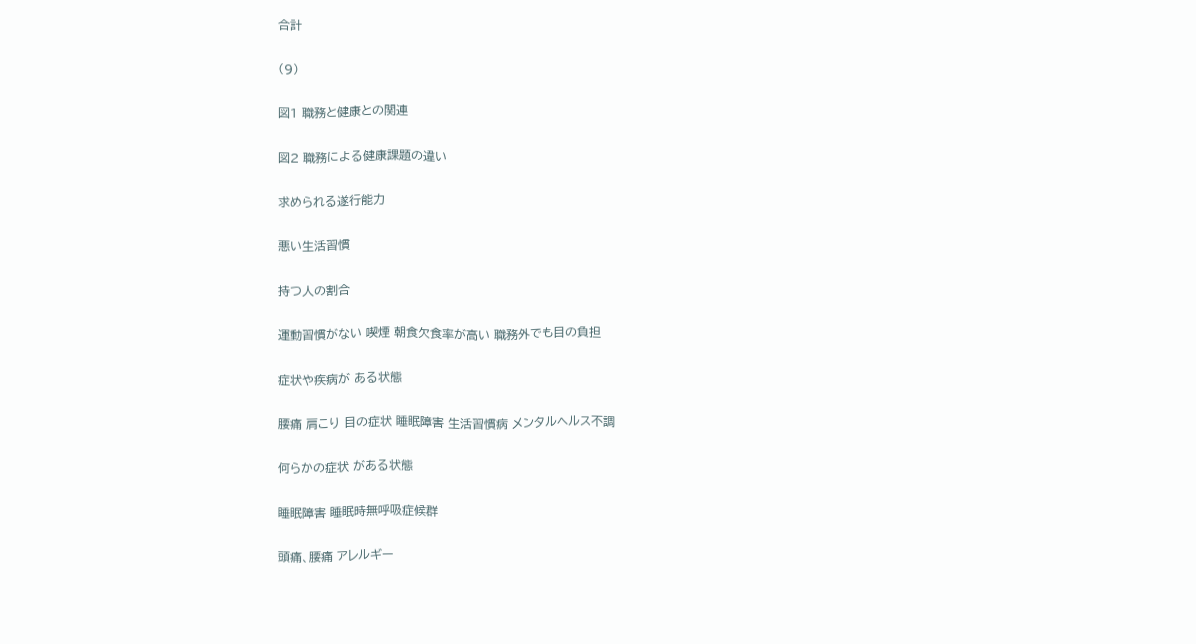合計

(9)

図1 職務と健康との関連

図2 職務による健康課題の違い

求められる遂行能力

悪い生活習慣

持つ人の割合

運動習慣がない 喫煙 朝食欠食率が高い 職務外でも目の負担

症状や疾病が ある状態

腰痛 肩こり 目の症状 睡眠障害 生活習慣病 メンタルヘルス不調

何らかの症状 がある状態

睡眠障害 睡眠時無呼吸症候群

頭痛、腰痛 アレルギー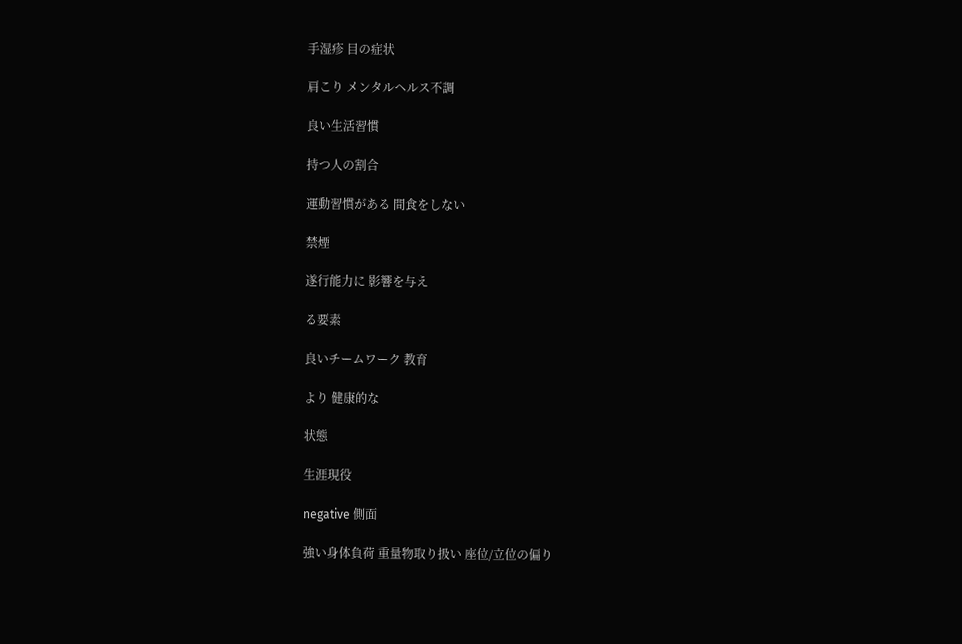手湿疹 目の症状

肩こり メンタルヘルス不調

良い生活習慣

持つ人の割合

運動習慣がある 間食をしない

禁煙

遂行能力に 影響を与え

る要素

良いチームワーク 教育

より 健康的な

状態

生涯現役

negative 側面

強い身体負荷 重量物取り扱い 座位/立位の偏り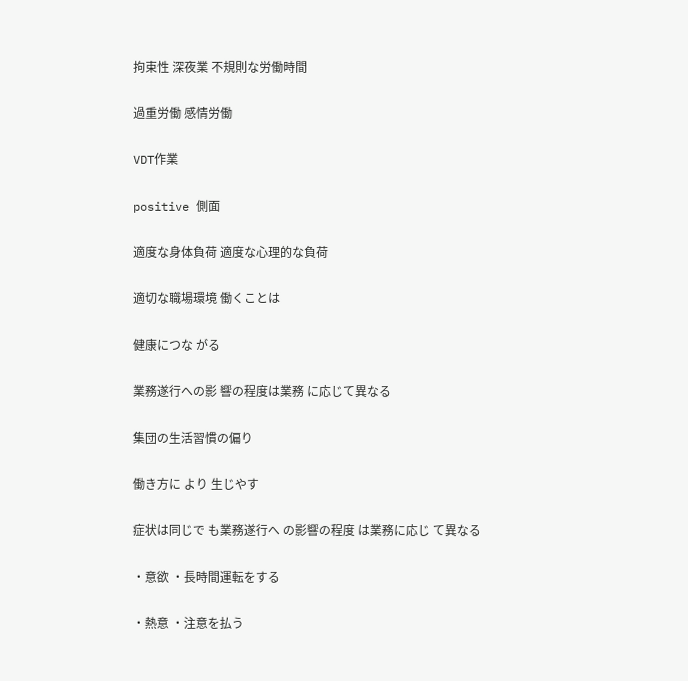拘束性 深夜業 不規則な労働時間

過重労働 感情労働

VDT作業

positive 側面

適度な身体負荷 適度な心理的な負荷

適切な職場環境 働くことは

健康につな がる

業務遂行への影 響の程度は業務 に応じて異なる

集団の生活習慣の偏り

働き方に より 生じやす

症状は同じで も業務遂行へ の影響の程度 は業務に応じ て異なる

・意欲 ・長時間運転をする

・熱意 ・注意を払う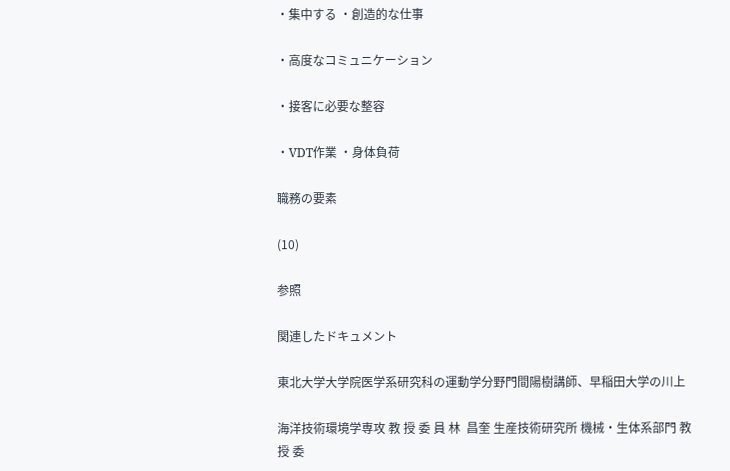・集中する ・創造的な仕事

・高度なコミュニケーション

・接客に必要な整容

・VDT作業 ・身体負荷

職務の要素

(10)

参照

関連したドキュメント

東北大学大学院医学系研究科の運動学分野門間陽樹講師、早稲田大学の川上

海洋技術環境学専攻 教 授 委 員 林  昌奎 生産技術研究所 機械・生体系部門 教 授 委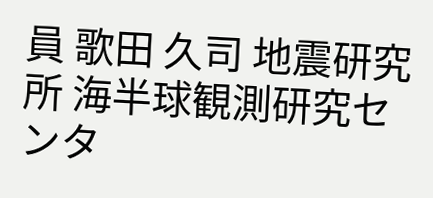員 歌田 久司 地震研究所 海半球観測研究センタ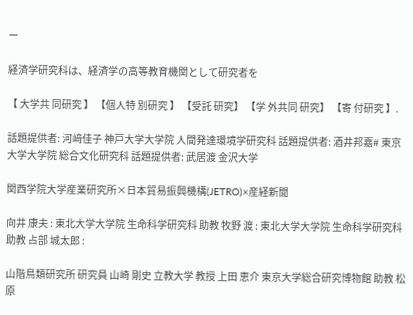ー

経済学研究科は、経済学の高等教育機関として研究者を

【 大学共 同研究 】 【個人特 別研究 】 【受託 研究】 【学 外共同 研究】 【寄 付研究 】.

話題提供者: 河﨑佳子 神戸大学大学院 人間発達環境学研究科 話題提供者: 酒井邦嘉# 東京大学大学院 総合文化研究科 話題提供者: 武居渡 金沢大学

関西学院大学産業研究所×日本貿易振興機構(JETRO)×産経新聞

向井 康夫 : 東北大学大学院 生命科学研究科 助教 牧野 渡 : 東北大学大学院 生命科学研究科 助教 占部 城太郎 :

山階鳥類研究所 研究員 山崎 剛史 立教大学 教授 上田 恵介 東京大学総合研究博物館 助教 松原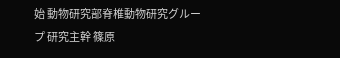始 動物研究部脊椎動物研究グループ 研究主幹 篠原